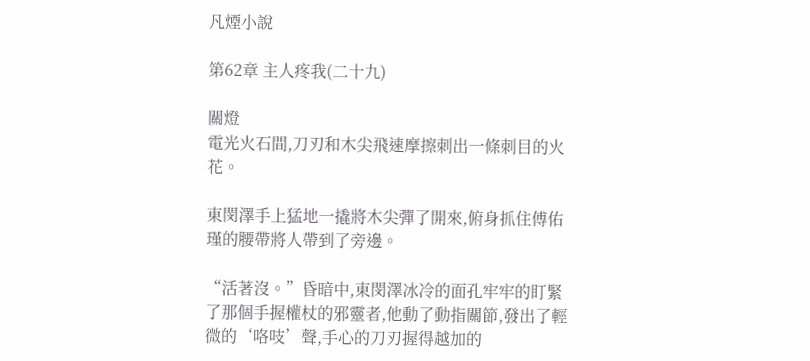凡煙小說

第62章 主人疼我(二十九)

關燈
電光火石間,刀刃和木尖飛速摩擦刺出一條刺目的火花。

東閔澤手上猛地一撬將木尖彈了開來,俯身抓住傅佑瑾的腰帶將人帶到了旁邊。

“活著沒。”昏暗中,東閔澤冰冷的面孔牢牢的盯緊了那個手握權杖的邪靈者,他動了動指關節,發出了輕微的‘咯吱’聲,手心的刀刃握得越加的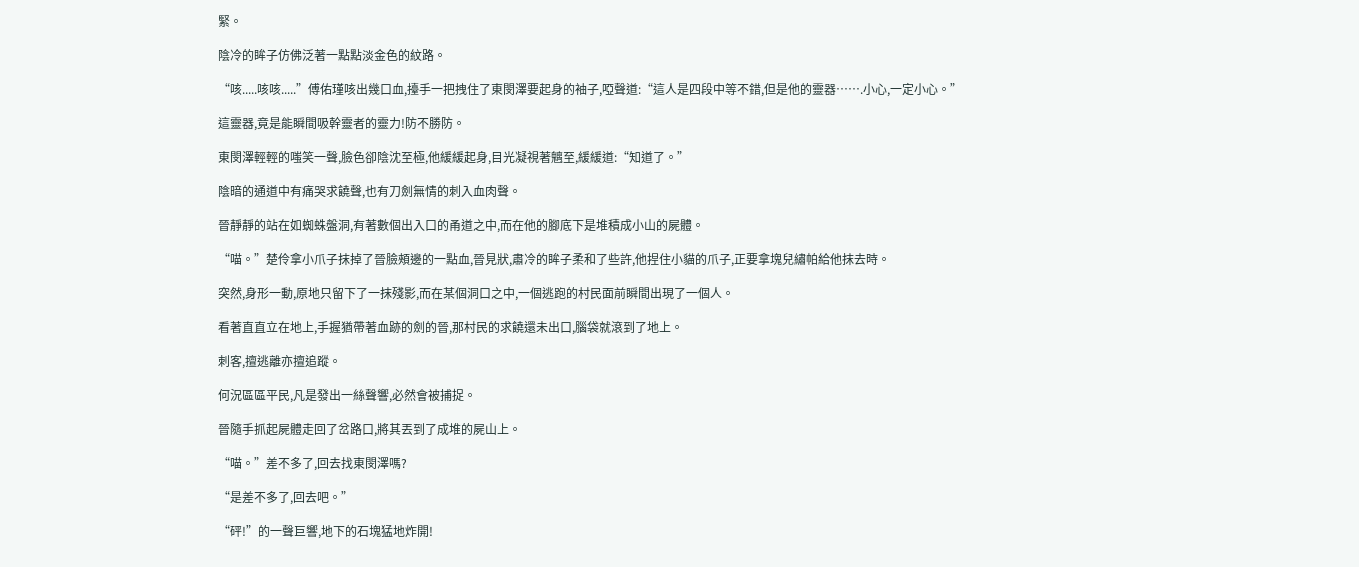緊。

陰冷的眸子仿佛泛著一點點淡金色的紋路。

“咳.....咳咳.....”傅佑瑾咳出幾口血,擡手一把拽住了東閔澤要起身的袖子,啞聲道:“這人是四段中等不錯,但是他的靈器…….小心,一定小心。”

這靈器,竟是能瞬間吸幹靈者的靈力!防不勝防。

東閔澤輕輕的嗤笑一聲,臉色卻陰沈至極,他緩緩起身,目光凝視著魑至,緩緩道:“知道了。”

陰暗的通道中有痛哭求饒聲,也有刀劍無情的刺入血肉聲。

晉靜靜的站在如蜘蛛盤洞,有著數個出入口的甬道之中,而在他的腳底下是堆積成小山的屍體。

“喵。”楚伶拿小爪子抹掉了晉臉頰邊的一點血,晉見狀,肅冷的眸子柔和了些許,他捏住小貓的爪子,正要拿塊兒繡帕給他抹去時。

突然,身形一動,原地只留下了一抹殘影,而在某個洞口之中,一個逃跑的村民面前瞬間出現了一個人。

看著直直立在地上,手握猶帶著血跡的劍的晉,那村民的求饒還未出口,腦袋就滾到了地上。

刺客,擅逃離亦擅追蹤。

何況區區平民,凡是發出一絲聲響,必然會被捕捉。

晉隨手抓起屍體走回了岔路口,將其丟到了成堆的屍山上。

“喵。”差不多了,回去找東閔澤嗎?

“是差不多了,回去吧。”

“砰!”的一聲巨響,地下的石塊猛地炸開!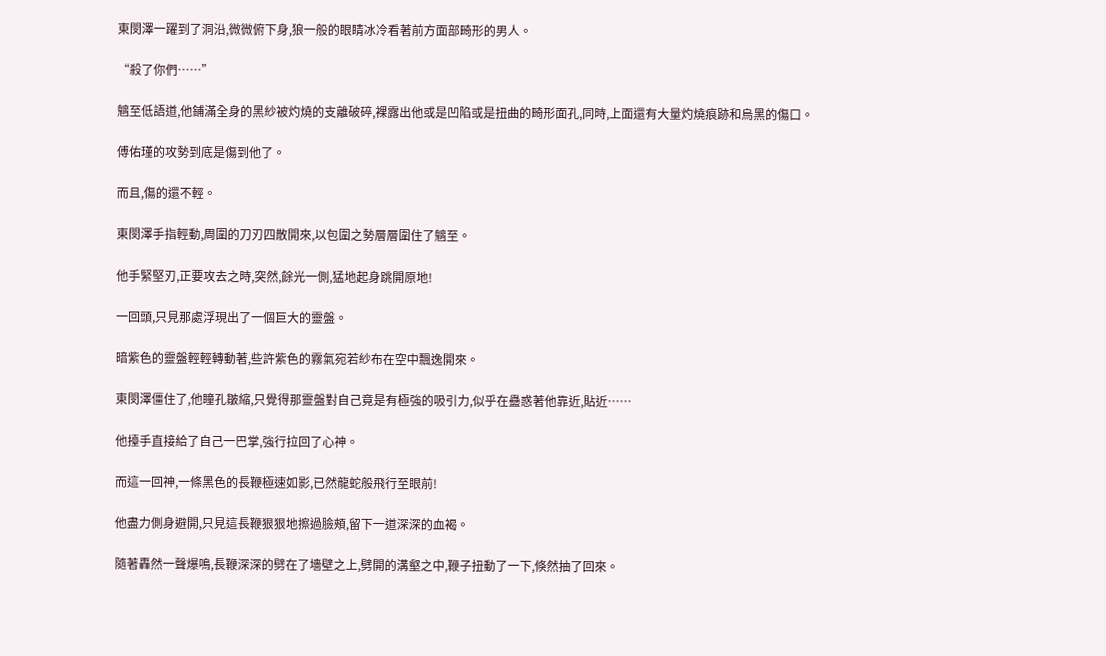東閔澤一躍到了洞沿,微微俯下身,狼一般的眼睛冰冷看著前方面部畸形的男人。

“殺了你們……”

魑至低語道,他鋪滿全身的黑紗被灼燒的支離破碎,裸露出他或是凹陷或是扭曲的畸形面孔,同時,上面還有大量灼燒痕跡和烏黑的傷口。

傅佑瑾的攻勢到底是傷到他了。

而且,傷的還不輕。

東閔澤手指輕動,周圍的刀刃四散開來,以包圍之勢層層圍住了魑至。

他手緊堅刃,正要攻去之時,突然,餘光一側,猛地起身跳開原地!

一回頭,只見那處浮現出了一個巨大的靈盤。

暗紫色的靈盤輕輕轉動著,些許紫色的霧氣宛若紗布在空中飄逸開來。

東閔澤僵住了,他瞳孔皺縮,只覺得那靈盤對自己竟是有極強的吸引力,似乎在蠱惑著他靠近,貼近……

他擡手直接給了自己一巴掌,強行拉回了心神。

而這一回神,一條黑色的長鞭極速如影,已然龍蛇般飛行至眼前!

他盡力側身避開,只見這長鞭狠狠地擦過臉頰,留下一道深深的血褐。

隨著轟然一聲爆鳴,長鞭深深的劈在了墻壁之上,劈開的溝壑之中,鞭子扭動了一下,倏然抽了回來。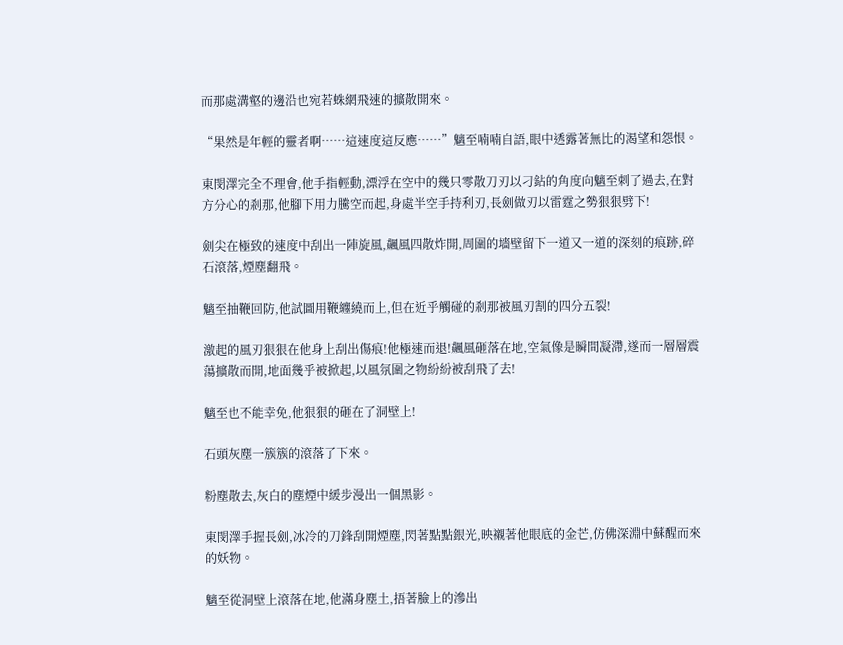而那處溝壑的邊沿也宛若蛛網飛速的擴散開來。

“果然是年輕的靈者啊……這速度這反應……”魑至喃喃自語,眼中透露著無比的渴望和怨恨。

東閔澤完全不理會,他手指輕動,漂浮在空中的幾只零散刀刃以刁鉆的角度向魑至刺了過去,在對方分心的剎那,他腳下用力騰空而起,身處半空手持利刃,長劍做刃以雷霆之勢狠狠劈下!

劍尖在極致的速度中刮出一陣旋風,飆風四散炸開,周圍的墻壁留下一道又一道的深刻的痕跡,碎石滾落,煙塵翻飛。

魑至抽鞭回防,他試圖用鞭纏繞而上,但在近乎觸碰的剎那被風刃割的四分五裂!

激起的風刃狠狠在他身上刮出傷痕!他極速而退!飆風砸落在地,空氣像是瞬間凝滯,遂而一層層震蕩擴散而開,地面幾乎被掀起,以風氛圍之物紛紛被刮飛了去!

魑至也不能幸免,他狠狠的砸在了洞壁上!

石頭灰塵一簇簇的滾落了下來。

粉塵散去,灰白的塵煙中緩步漫出一個黑影。

東閔澤手握長劍,冰冷的刀鋒刮開煙塵,閃著點點銀光,映襯著他眼底的金芒,仿佛深淵中蘇醒而來的妖物。

魑至從洞壁上滾落在地,他滿身塵土,捂著臉上的滲出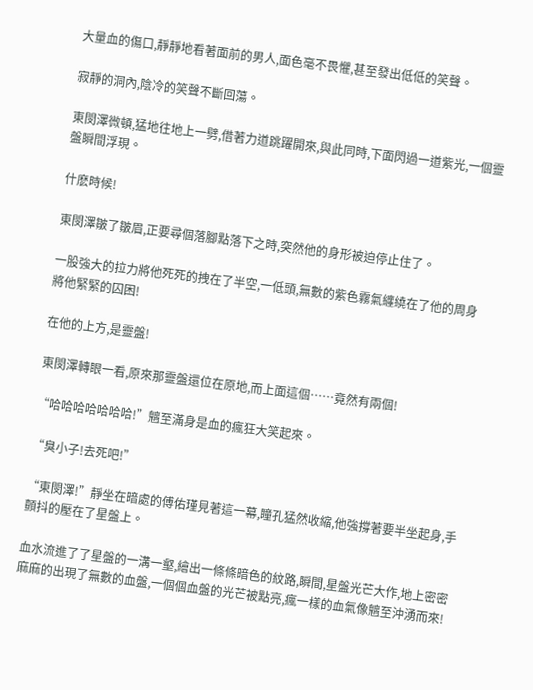大量血的傷口,靜靜地看著面前的男人,面色毫不畏懼,甚至發出低低的笑聲。

寂靜的洞內,陰冷的笑聲不斷回蕩。

東閔澤微頓,猛地往地上一劈,借著力道跳躍開來,與此同時,下面閃過一道紫光,一個靈盤瞬間浮現。

什麽時候!

東閔澤皺了皺眉,正要尋個落腳點落下之時,突然他的身形被迫停止住了。

一股強大的拉力將他死死的拽在了半空,一低頭,無數的紫色霧氣纏繞在了他的周身將他緊緊的囚困!

在他的上方,是靈盤!

東閔澤轉眼一看,原來那靈盤還位在原地,而上面這個……竟然有兩個!

“哈哈哈哈哈哈哈!”魑至滿身是血的瘋狂大笑起來。

“臭小子!去死吧!”

“東閔澤!”靜坐在暗處的傅佑瑾見著這一幕,瞳孔猛然收縮,他強撐著要半坐起身,手顫抖的壓在了星盤上。

血水流進了了星盤的一溝一壑,繪出一條條暗色的紋路,瞬間,星盤光芒大作,地上密密麻麻的出現了無數的血盤,一個個血盤的光芒被點亮,瘋一樣的血氣像魑至沖湧而來!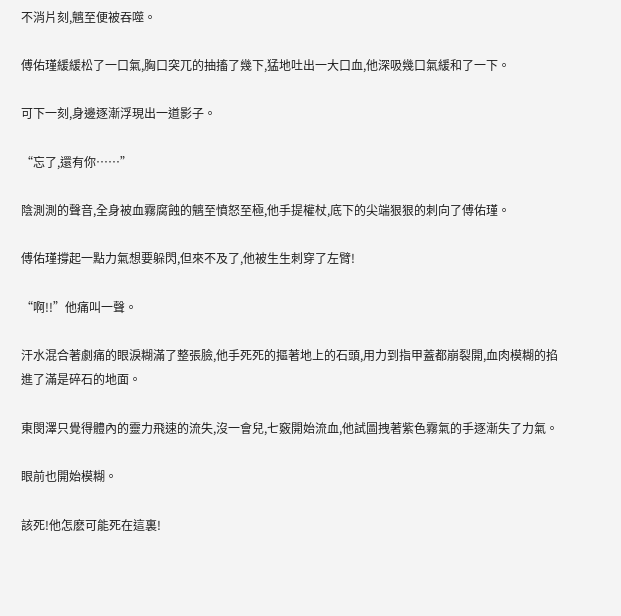不消片刻,魑至便被吞噬。

傅佑瑾緩緩松了一口氣,胸口突兀的抽搐了幾下,猛地吐出一大口血,他深吸幾口氣緩和了一下。

可下一刻,身邊逐漸浮現出一道影子。

“忘了,還有你……”

陰測測的聲音,全身被血霧腐蝕的魑至憤怒至極,他手提權杖,底下的尖端狠狠的刺向了傅佑瑾。

傅佑瑾撐起一點力氣想要躲閃,但來不及了,他被生生刺穿了左臂!

“啊!!”他痛叫一聲。

汗水混合著劇痛的眼淚糊滿了整張臉,他手死死的摳著地上的石頭,用力到指甲蓋都崩裂開,血肉模糊的掐進了滿是碎石的地面。

東閔澤只覺得體內的靈力飛速的流失,沒一會兒,七竅開始流血,他試圖拽著紫色霧氣的手逐漸失了力氣。

眼前也開始模糊。

該死!他怎麽可能死在這裏!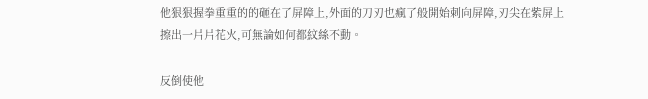他狠狠握拳重重的的砸在了屏障上,外面的刀刃也瘋了般開始刺向屏障,刃尖在紫屏上擦出一片片花火,可無論如何都紋絲不動。

反倒使他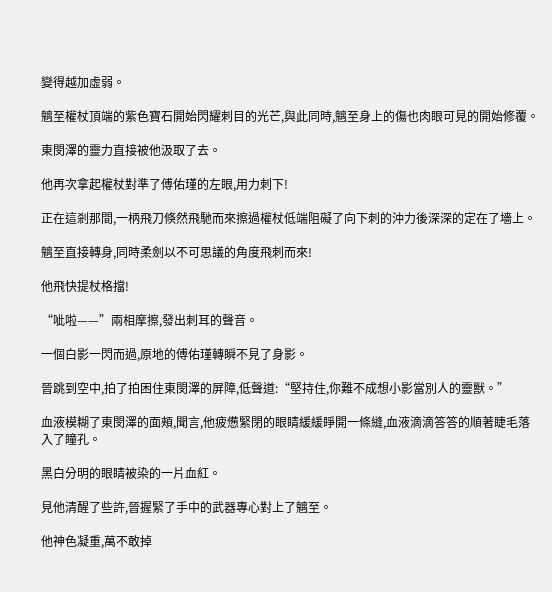變得越加虛弱。

魑至權杖頂端的紫色寶石開始閃耀刺目的光芒,與此同時,魑至身上的傷也肉眼可見的開始修覆。

東閔澤的靈力直接被他汲取了去。

他再次拿起權杖對準了傅佑瑾的左眼,用力刺下!

正在這剎那間,一柄飛刀倏然飛馳而來擦過權杖低端阻礙了向下刺的沖力後深深的定在了墻上。

魑至直接轉身,同時柔劍以不可思議的角度飛刺而來!

他飛快提杖格擋!

“呲啦——”兩相摩擦,發出刺耳的聲音。

一個白影一閃而過,原地的傅佑瑾轉瞬不見了身影。

晉跳到空中,拍了拍困住東閔澤的屏障,低聲道:“堅持住,你難不成想小影當別人的靈獸。”

血液模糊了東閔澤的面頰,聞言,他疲憊緊閉的眼睛緩緩睜開一條縫,血液滴滴答答的順著睫毛落入了瞳孔。

黑白分明的眼睛被染的一片血紅。

見他清醒了些許,晉握緊了手中的武器專心對上了魑至。

他神色凝重,萬不敢掉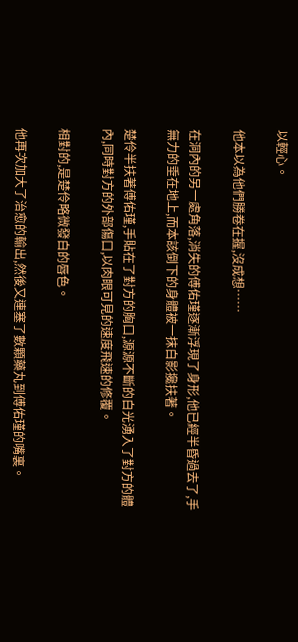以輕心。

他本以為他們勝卷在握,沒成想……

在洞內的另一處角落,消失的傅佑瑾逐漸浮現了身形,他已經半昏過去了,手無力的垂在地上,而本該倒下的身體被一抹白影攙扶著。

楚伶半扶著傅佑瑾,手貼在了對方的胸口,源源不斷的白光湧入了對方的體內,同時對方的外部傷口,以肉眼可見的速度飛速的修覆。

相對的,是楚伶略微發白的唇色。

他再次加大了治愈的輸出,然後又連塞了數顆藥丸到傅佑瑾的嘴裏。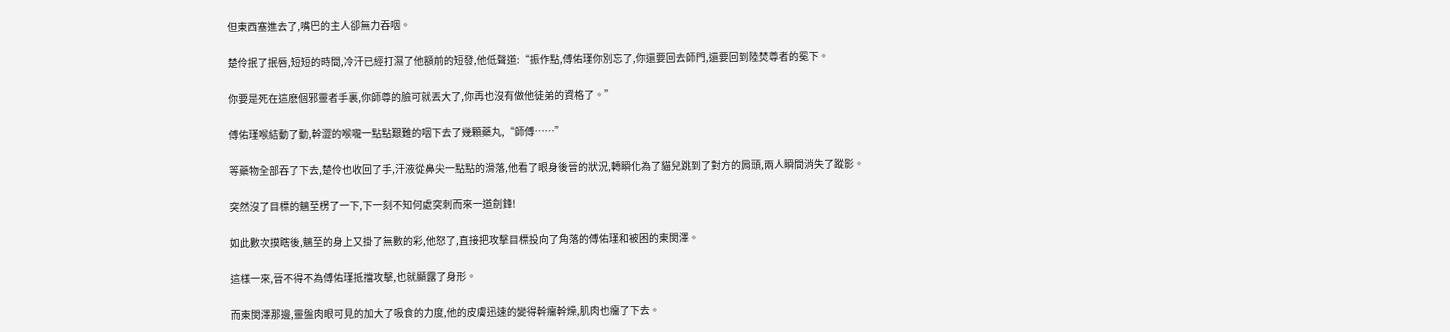但東西塞進去了,嘴巴的主人卻無力吞咽。

楚伶抿了抿唇,短短的時間,冷汗已經打濕了他額前的短發,他低聲道:“振作點,傅佑瑾你別忘了,你還要回去師門,還要回到陸焚尊者的冕下。

你要是死在這麽個邪靈者手裏,你師尊的臉可就丟大了,你再也沒有做他徒弟的資格了。”

傅佑瑾喉結動了動,幹澀的喉嚨一點點艱難的咽下去了幾顆藥丸,“師傅……”

等藥物全部吞了下去,楚伶也收回了手,汗液從鼻尖一點點的滑落,他看了眼身後晉的狀況,轉瞬化為了貓兒跳到了對方的肩頭,兩人瞬間消失了蹤影。

突然沒了目標的魑至楞了一下,下一刻不知何處突刺而來一道劍鋒!

如此數次摸瞎後,魑至的身上又掛了無數的彩,他怒了,直接把攻擊目標投向了角落的傅佑瑾和被困的東閔澤。

這樣一來,晉不得不為傅佑瑾抵擋攻擊,也就顯露了身形。

而東閔澤那邊,靈盤肉眼可見的加大了吸食的力度,他的皮膚迅速的變得幹癟幹燥,肌肉也癟了下去。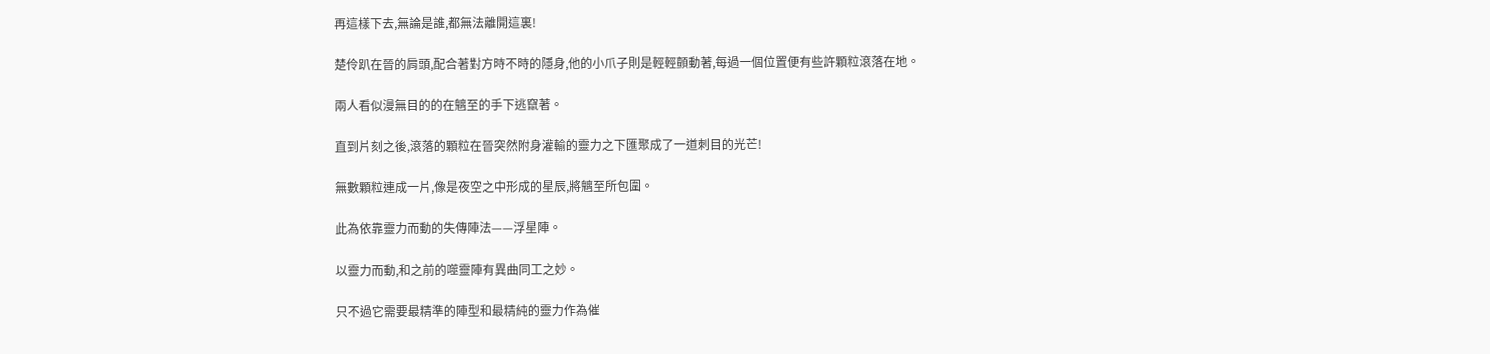再這樣下去,無論是誰,都無法離開這裏!

楚伶趴在晉的肩頭,配合著對方時不時的隱身,他的小爪子則是輕輕顫動著,每過一個位置便有些許顆粒滾落在地。

兩人看似漫無目的的在魑至的手下逃竄著。

直到片刻之後,滾落的顆粒在晉突然附身灌輸的靈力之下匯聚成了一道刺目的光芒!

無數顆粒連成一片,像是夜空之中形成的星辰,將魑至所包圍。

此為依靠靈力而動的失傳陣法——浮星陣。

以靈力而動,和之前的噬靈陣有異曲同工之妙。

只不過它需要最精準的陣型和最精純的靈力作為催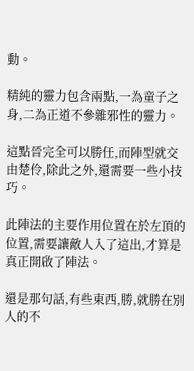動。

精純的靈力包含兩點,一為童子之身,二為正道不參雜邪性的靈力。

這點晉完全可以勝任,而陣型就交由楚伶,除此之外,還需要一些小技巧。

此陣法的主要作用位置在於左頂的位置,需要讓敵人入了這出,才算是真正開啟了陣法。

還是那句話,有些東西,勝,就勝在別人的不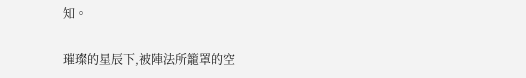知。

璀璨的星辰下,被陣法所籠罩的空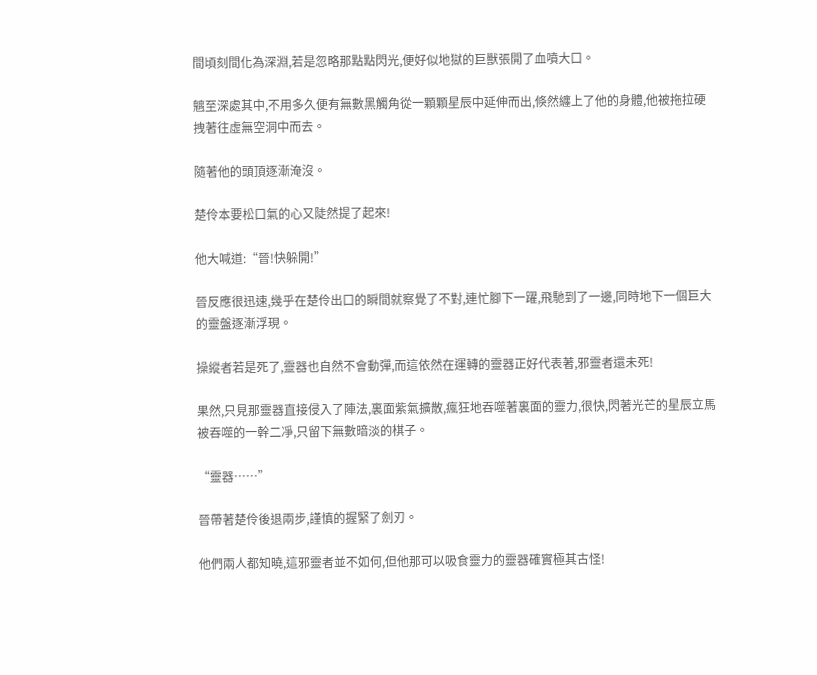間頃刻間化為深淵,若是忽略那點點閃光,便好似地獄的巨獸張開了血噴大口。

魑至深處其中,不用多久便有無數黑觸角從一顆顆星辰中延伸而出,倏然纏上了他的身體,他被拖拉硬拽著往虛無空洞中而去。

隨著他的頭頂逐漸淹沒。

楚伶本要松口氣的心又陡然提了起來!

他大喊道:“晉!快躲開!”

晉反應很迅速,幾乎在楚伶出口的瞬間就察覺了不對,連忙腳下一躍,飛馳到了一邊,同時地下一個巨大的靈盤逐漸浮現。

操縱者若是死了,靈器也自然不會動彈,而這依然在運轉的靈器正好代表著,邪靈者還未死!

果然,只見那靈器直接侵入了陣法,裏面紫氣擴散,瘋狂地吞噬著裏面的靈力,很快,閃著光芒的星辰立馬被吞噬的一幹二凈,只留下無數暗淡的棋子。

“靈器……”

晉帶著楚伶後退兩步,謹慎的握緊了劍刃。

他們兩人都知曉,這邪靈者並不如何,但他那可以吸食靈力的靈器確實極其古怪!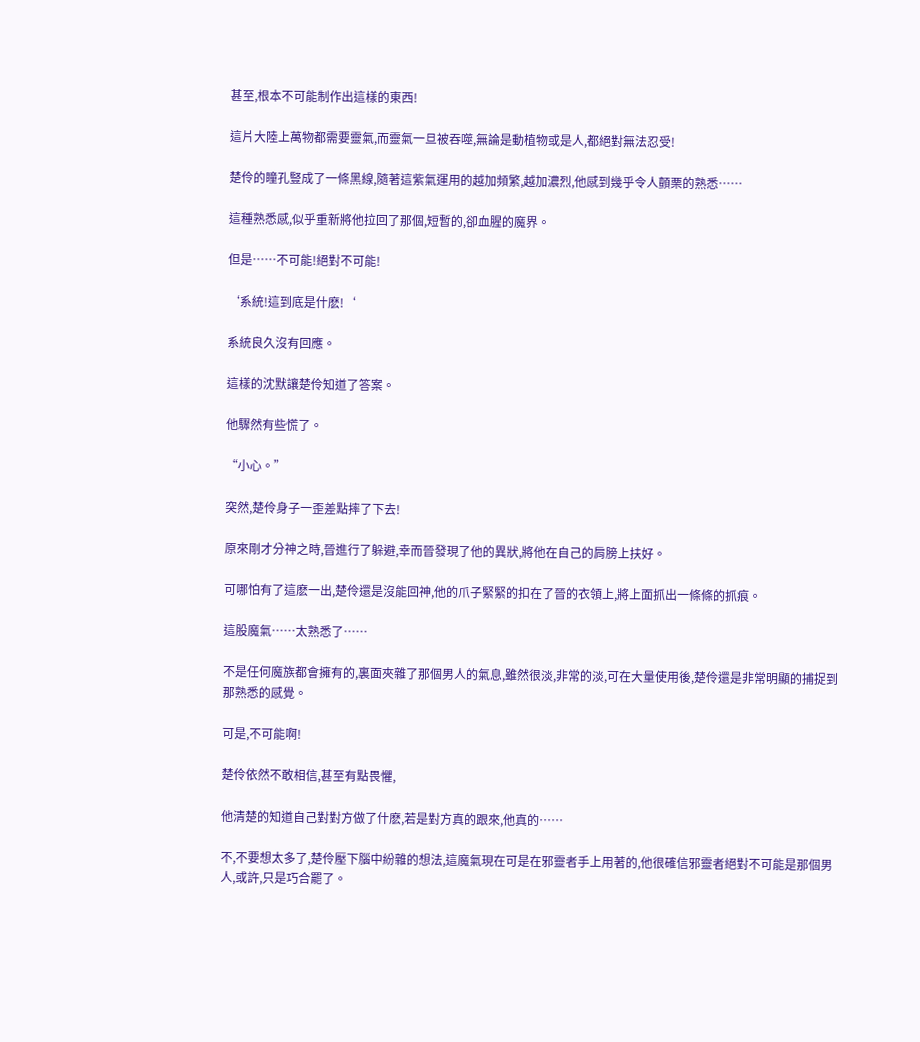甚至,根本不可能制作出這樣的東西!

這片大陸上萬物都需要靈氣,而靈氣一旦被吞噬,無論是動植物或是人,都絕對無法忍受!

楚伶的瞳孔豎成了一條黑線,隨著這紫氣運用的越加頻繁,越加濃烈,他感到幾乎令人顫栗的熟悉……

這種熟悉感,似乎重新將他拉回了那個,短暫的,卻血腥的魔界。

但是……不可能!絕對不可能!

‘系統!這到底是什麽!‘

系統良久沒有回應。

這樣的沈默讓楚伶知道了答案。

他驟然有些慌了。

“小心。”

突然,楚伶身子一歪差點摔了下去!

原來剛才分神之時,晉進行了躲避,幸而晉發現了他的異狀,將他在自己的肩膀上扶好。

可哪怕有了這麽一出,楚伶還是沒能回神,他的爪子緊緊的扣在了晉的衣領上,將上面抓出一條條的抓痕。

這股魔氣……太熟悉了……

不是任何魔族都會擁有的,裏面夾雜了那個男人的氣息,雖然很淡,非常的淡,可在大量使用後,楚伶還是非常明顯的捕捉到那熟悉的感覺。

可是,不可能啊!

楚伶依然不敢相信,甚至有點畏懼,

他清楚的知道自己對對方做了什麽,若是對方真的跟來,他真的……

不,不要想太多了,楚伶壓下腦中紛雜的想法,這魔氣現在可是在邪靈者手上用著的,他很確信邪靈者絕對不可能是那個男人,或許,只是巧合罷了。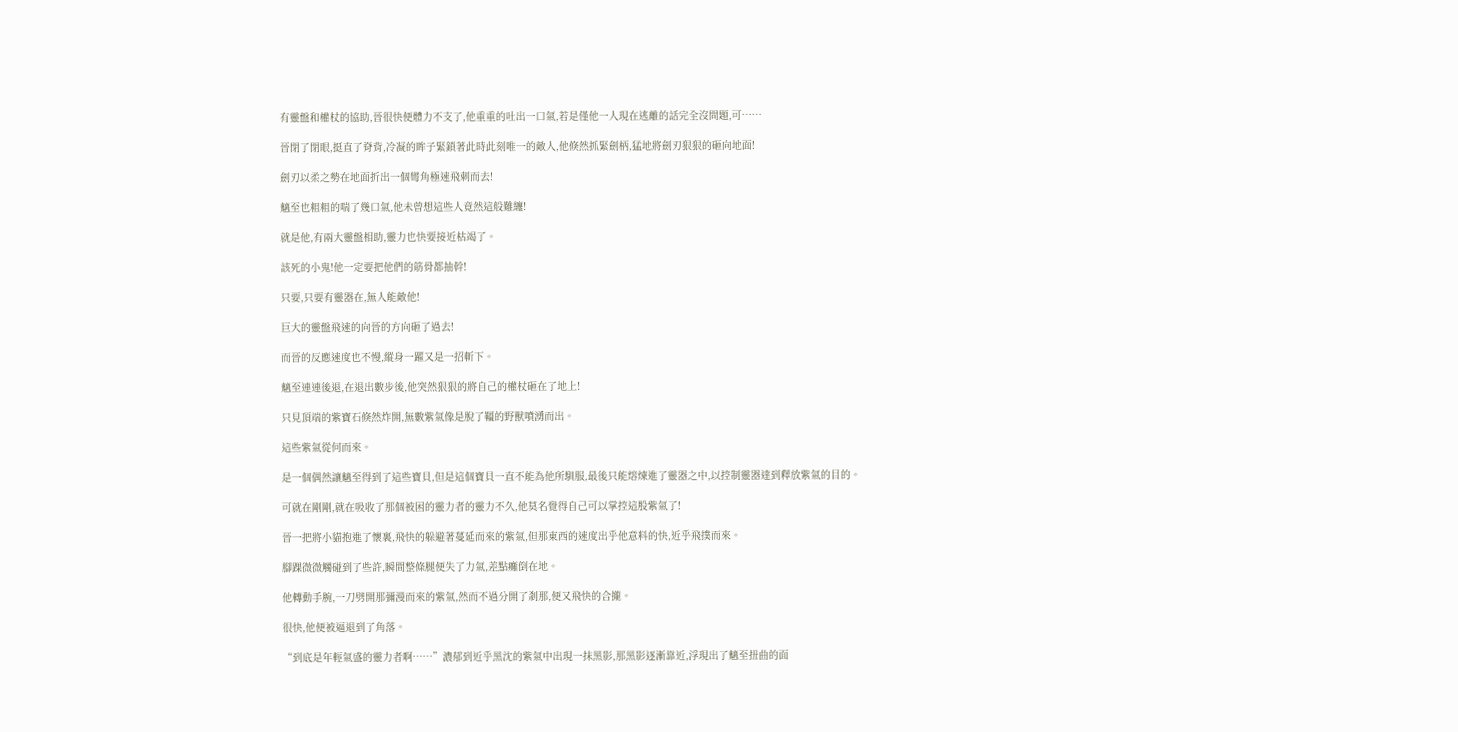有靈盤和權杖的協助,晉很快便體力不支了,他重重的吐出一口氣,若是僅他一人現在逃離的話完全沒問題,可……

晉閉了閉眼,挺直了脊背,冷凝的眸子緊鎖著此時此刻唯一的敵人,他倏然抓緊劍柄,猛地將劍刃狠狠的砸向地面!

劍刃以柔之勢在地面折出一個彎角極速飛刺而去!

魑至也粗粗的喘了幾口氣,他未曾想這些人竟然這般難纏!

就是他,有兩大靈盤相助,靈力也快要接近枯竭了。

該死的小鬼!他一定要把他們的筋骨都抽幹!

只要,只要有靈器在,無人能敵他!

巨大的靈盤飛速的向晉的方向砸了過去!

而晉的反應速度也不慢,縱身一躍又是一招斬下。

魑至連連後退,在退出數步後,他突然狠狠的將自己的權杖砸在了地上!

只見頂端的紫寶石倏然炸開,無數紫氣像是脫了韁的野獸噴湧而出。

這些紫氣從何而來。

是一個偶然讓魑至得到了這些寶貝,但是這個寶貝一直不能為他所馴服,最後只能熔煉進了靈器之中,以控制靈器達到釋放紫氣的目的。

可就在剛剛,就在吸收了那個被困的靈力者的靈力不久,他莫名覺得自己可以掌控這股紫氣了!

晉一把將小貓抱進了懷裏,飛快的躲避著蔓延而來的紫氣,但那東西的速度出乎他意料的快,近乎飛撲而來。

腳踝微微觸碰到了些許,瞬間整條腿便失了力氣,差點癱倒在地。

他轉動手腕,一刀劈開那彌漫而來的紫氣,然而不過分開了剎那,便又飛快的合攏。

很快,他便被逼退到了角落。

“到底是年輕氣盛的靈力者啊……”濃郁到近乎黑沈的紫氣中出現一抹黑影,那黑影逐漸靠近,浮現出了魑至扭曲的面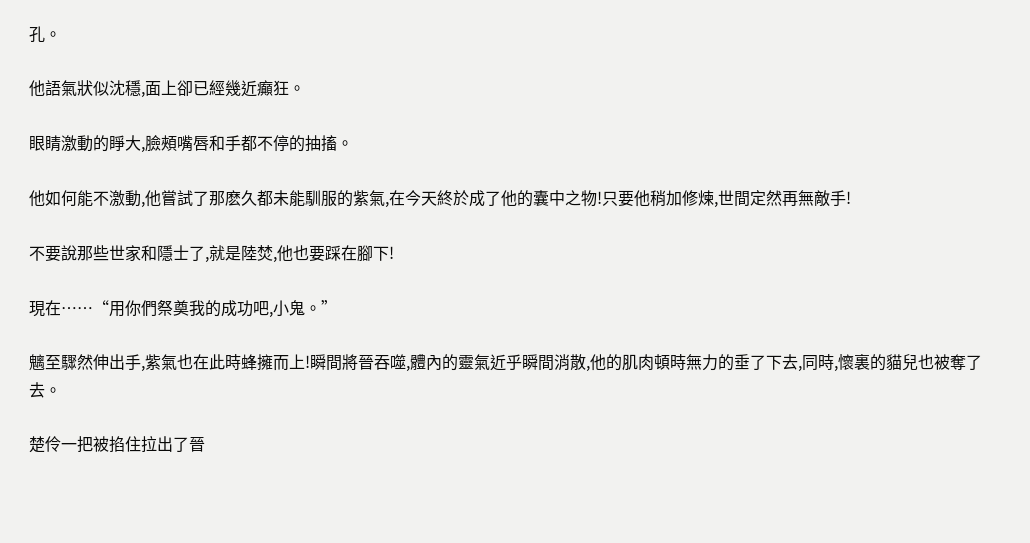孔。

他語氣狀似沈穩,面上卻已經幾近癲狂。

眼睛激動的睜大,臉頰嘴唇和手都不停的抽搐。

他如何能不激動,他嘗試了那麽久都未能馴服的紫氣,在今天終於成了他的囊中之物!只要他稍加修煉,世間定然再無敵手!

不要說那些世家和隱士了,就是陸焚,他也要踩在腳下!

現在……“用你們祭奠我的成功吧,小鬼。”

魑至驟然伸出手,紫氣也在此時蜂擁而上!瞬間將晉吞噬,體內的靈氣近乎瞬間消散,他的肌肉頓時無力的垂了下去,同時,懷裏的貓兒也被奪了去。

楚伶一把被掐住拉出了晉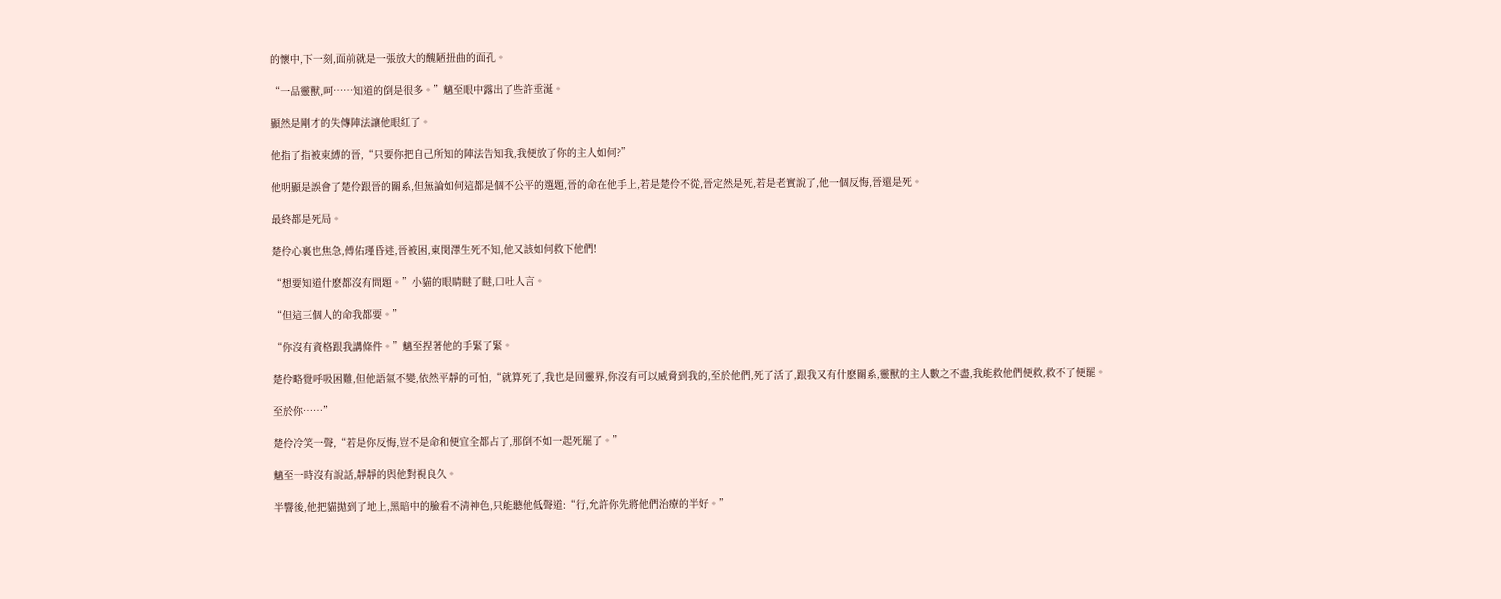的懷中,下一刻,面前就是一張放大的醜陋扭曲的面孔。

“一品靈獸,呵……知道的倒是很多。”魑至眼中露出了些許垂涎。

顯然是剛才的失傳陣法讓他眼紅了。

他指了指被束縛的晉,“只要你把自己所知的陣法告知我,我便放了你的主人如何?”

他明顯是誤會了楚伶跟晉的關系,但無論如何這都是個不公平的選題,晉的命在他手上,若是楚伶不從,晉定然是死,若是老實說了,他一個反悔,晉還是死。

最終都是死局。

楚伶心裏也焦急,傅佑瑾昏迷,晉被困,東閔澤生死不知,他又該如何救下他們!

“想要知道什麽都沒有問題。”小貓的眼睛瞇了瞇,口吐人言。

“但這三個人的命我都要。”

“你沒有資格跟我講條件。”魑至捏著他的手緊了緊。

楚伶略覺呼吸困難,但他語氣不變,依然平靜的可怕,“就算死了,我也是回靈界,你沒有可以威脅到我的,至於他們,死了活了,跟我又有什麽關系,靈獸的主人數之不盡,我能救他們便救,救不了便罷。

至於你……”

楚伶冷笑一聲,“若是你反悔,豈不是命和便宜全都占了,那倒不如一起死罷了。”

魑至一時沒有說話,靜靜的與他對視良久。

半響後,他把貓拋到了地上,黑暗中的臉看不清神色,只能聽他低聲道:“行,允許你先將他們治療的半好。”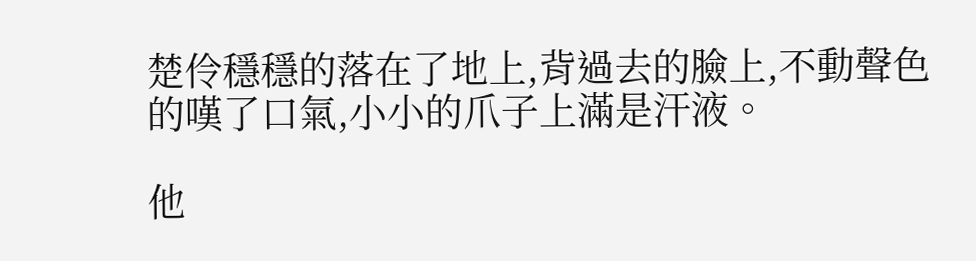楚伶穩穩的落在了地上,背過去的臉上,不動聲色的嘆了口氣,小小的爪子上滿是汗液。

他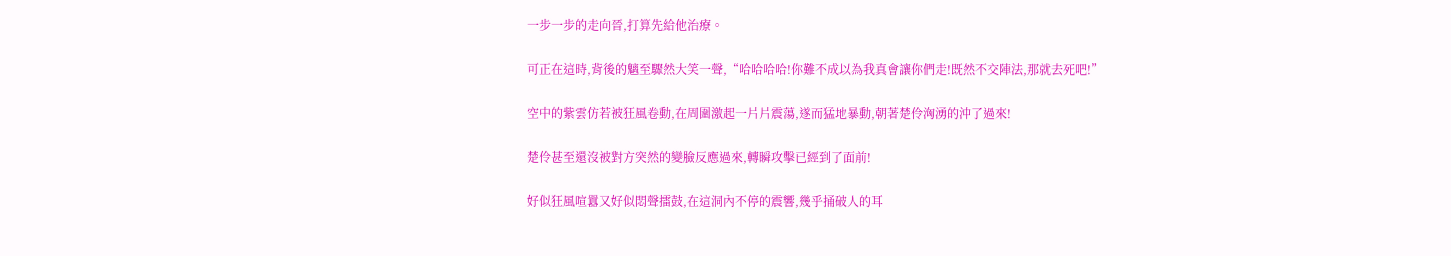一步一步的走向晉,打算先給他治療。

可正在這時,背後的魑至驟然大笑一聲,“哈哈哈哈!你難不成以為我真會讓你們走!既然不交陣法,那就去死吧!”

空中的紫雲仿若被狂風卷動,在周圍激起一片片震蕩,遂而猛地暴動,朝著楚伶洶湧的沖了過來!

楚伶甚至還沒被對方突然的變臉反應過來,轉瞬攻擊已經到了面前!

好似狂風喧囂又好似悶聲擂鼓,在這洞內不停的震響,幾乎捅破人的耳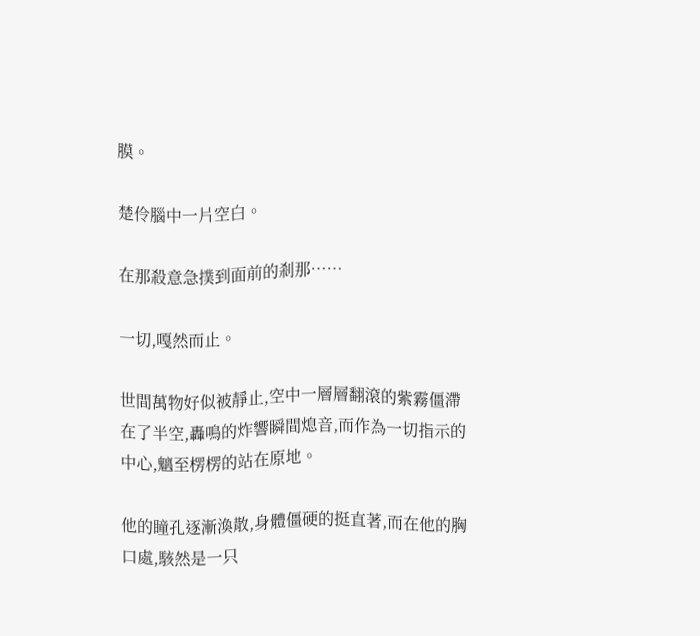膜。

楚伶腦中一片空白。

在那殺意急撲到面前的剎那……

一切,嘎然而止。

世間萬物好似被靜止,空中一層層翻滾的紫霧僵滯在了半空,轟鳴的炸響瞬間熄音,而作為一切指示的中心,魑至楞楞的站在原地。

他的瞳孔逐漸渙散,身體僵硬的挺直著,而在他的胸口處,駭然是一只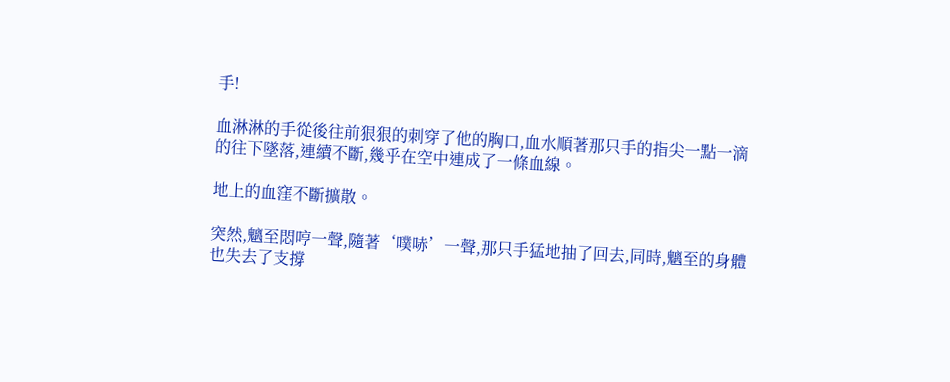手!

血淋淋的手從後往前狠狠的刺穿了他的胸口,血水順著那只手的指尖一點一滴的往下墜落,連續不斷,幾乎在空中連成了一條血線。

地上的血窪不斷擴散。

突然,魑至悶哼一聲,隨著‘噗哧’一聲,那只手猛地抽了回去,同時,魑至的身體也失去了支撐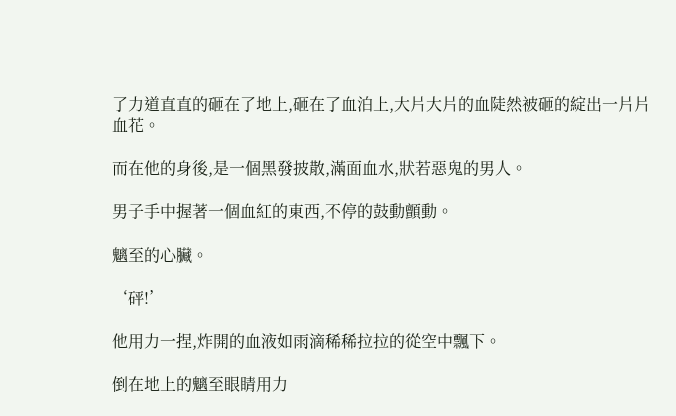了力道直直的砸在了地上,砸在了血泊上,大片大片的血陡然被砸的綻出一片片血花。

而在他的身後,是一個黑發披散,滿面血水,狀若惡鬼的男人。

男子手中握著一個血紅的東西,不停的鼓動顫動。

魑至的心臟。

‘砰!’

他用力一捏,炸開的血液如雨滴稀稀拉拉的從空中飄下。

倒在地上的魑至眼睛用力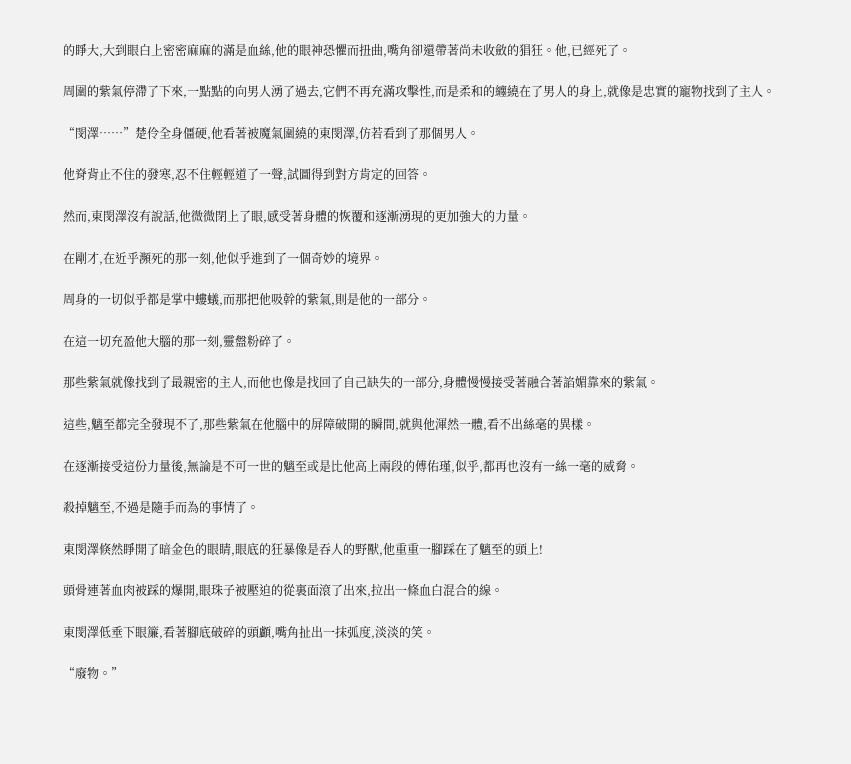的睜大,大到眼白上密密麻麻的滿是血絲,他的眼神恐懼而扭曲,嘴角卻還帶著尚未收斂的猖狂。他,已經死了。

周圍的紫氣停滯了下來,一點點的向男人湧了過去,它們不再充滿攻擊性,而是柔和的纏繞在了男人的身上,就像是忠實的寵物找到了主人。

“閔澤……”楚伶全身僵硬,他看著被魔氣圍繞的東閔澤,仿若看到了那個男人。

他脊背止不住的發寒,忍不住輕輕道了一聲,試圖得到對方肯定的回答。

然而,東閔澤沒有說話,他微微閉上了眼,感受著身體的恢覆和逐漸湧現的更加強大的力量。

在剛才,在近乎瀕死的那一刻,他似乎進到了一個奇妙的境界。

周身的一切似乎都是掌中螻蟻,而那把他吸幹的紫氣,則是他的一部分。

在這一切充盈他大腦的那一刻,靈盤粉碎了。

那些紫氣就像找到了最親密的主人,而他也像是找回了自己缺失的一部分,身體慢慢接受著融合著諂媚靠來的紫氣。

這些,魑至都完全發現不了,那些紫氣在他腦中的屏障破開的瞬間,就與他渾然一體,看不出絲毫的異樣。

在逐漸接受這份力量後,無論是不可一世的魑至或是比他高上兩段的傅佑瑾,似乎,都再也沒有一絲一毫的威脅。

殺掉魑至,不過是隨手而為的事情了。

東閔澤倏然睜開了暗金色的眼睛,眼底的狂暴像是吞人的野獸,他重重一腳踩在了魑至的頭上!

頭骨連著血肉被踩的爆開,眼珠子被壓迫的從裏面滾了出來,拉出一條血白混合的線。

東閔澤低垂下眼簾,看著腳底破碎的頭顱,嘴角扯出一抹弧度,淡淡的笑。

“廢物。”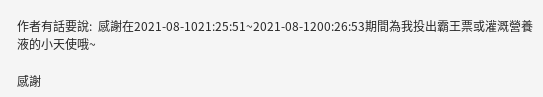作者有話要說:  感謝在2021-08-1021:25:51~2021-08-1200:26:53期間為我投出霸王票或灌溉營養液的小天使哦~

感謝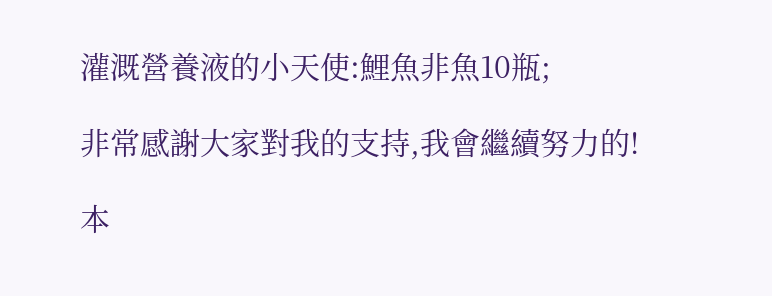灌溉營養液的小天使:鯉魚非魚10瓶;

非常感謝大家對我的支持,我會繼續努力的!

本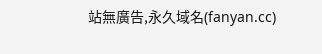站無廣告,永久域名(fanyan.cc)